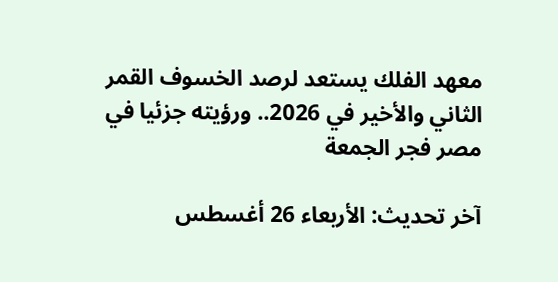معهد الفلك يستعد لرصد الخسوف القمر الثاني والأخير في 2026.. ورؤيته جزئيا في مصر فجر الجمعة

آخر تحديث: الأربعاء 26 أغسطس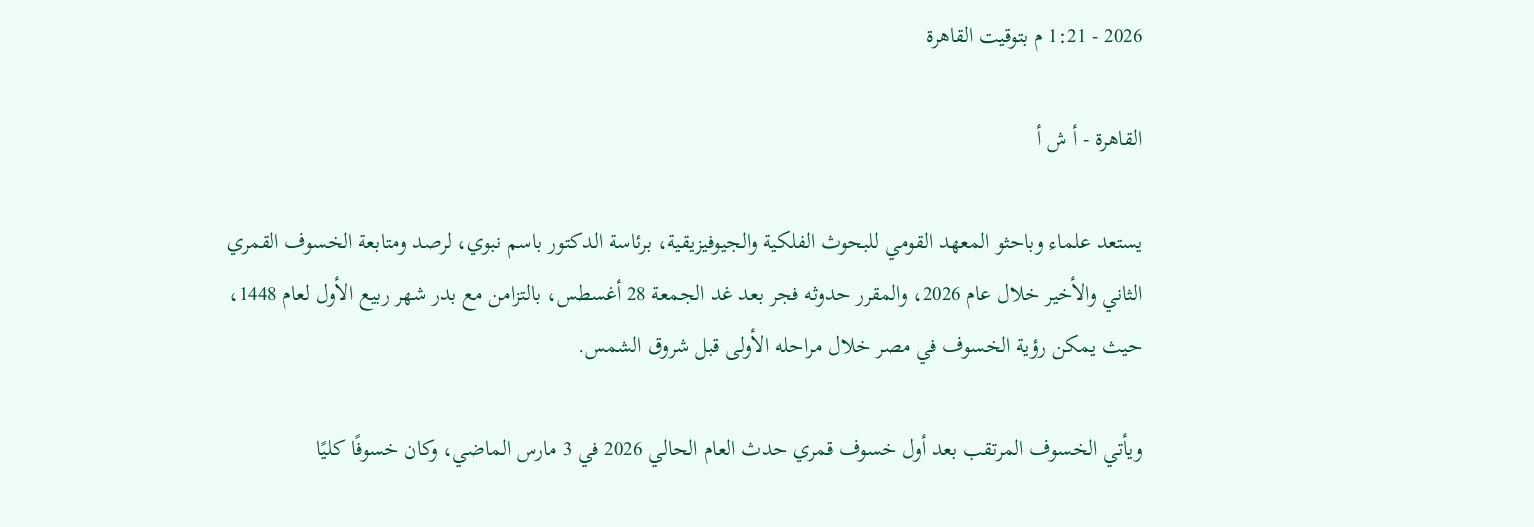2026 - 1:21 م بتوقيت القاهرة

القاهرة - أ ش أ

يستعد علماء وباحثو المعهد القومي للبحوث الفلكية والجيوفيزيقية، برئاسة الدكتور باسم نبوي، لرصد ومتابعة الخسوف القمري الثاني والأخير خلال عام 2026، والمقرر حدوثه فجر بعد غد الجمعة 28 أغسطس، بالتزامن مع بدر شهر ربيع الأول لعام 1448، حيث يمكن رؤية الخسوف في مصر خلال مراحله الأولى قبل شروق الشمس.

ويأتي الخسوف المرتقب بعد أول خسوف قمري حدث العام الحالي 2026 في 3 مارس الماضي، وكان خسوفًا كليًا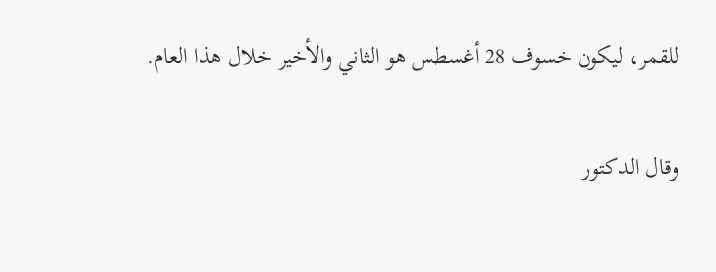للقمر، ليكون خسوف 28 أغسطس هو الثاني والأخير خلال هذا العام.

وقال الدكتور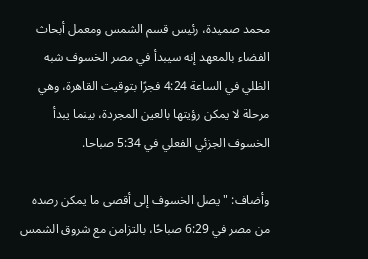محمد صميدة، رئيس قسم الشمس ومعمل أبحاث الفضاء بالمعهد إنه سيبدأ في مصر الخسوف شبه الظلي في الساعة 4:24 فجرًا بتوقيت القاهرة، وهي مرحلة لا يمكن رؤيتها بالعين المجردة، بينما يبدأ الخسوف الجزئي الفعلي في 5:34 صباحا.

وأضاف: "يصل الخسوف إلى أقصى ما يمكن رصده من مصر في 6:29 صباحًا، بالتزامن مع شروق الشمس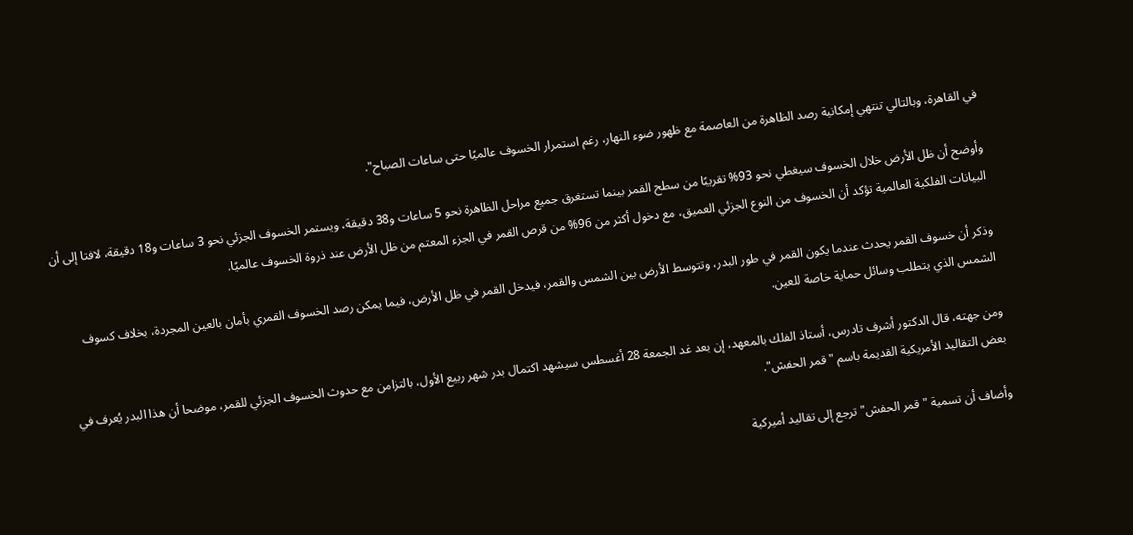في القاهرة، وبالتالي تنتهي إمكانية رصد الظاهرة من العاصمة مع ظهور ضوء النهار، رغم استمرار الخسوف عالميًا حتى ساعات الصباح".

وأوضح أن ظل الأرض خلال الخسوف سيغطي نحو 93% تقريبًا من سطح القمر بينما تستغرق جميع مراحل الظاهرة نحو 5 ساعات و38 دقيقة، ويستمر الخسوف الجزئي نحو 3 ساعات و18 دقيقة، لافتا إلى أن البيانات الفلكية العالمية تؤكد أن الخسوف من النوع الجزئي العميق، مع دخول أكثر من 96% من قرص القمر في الجزء المعتم من ظل الأرض عند ذروة الخسوف عالميًا.

وذكر أن خسوف القمر يحدث عندما يكون القمر في طور البدر، وتتوسط الأرض بين الشمس والقمر، فيدخل القمر في ظل الأرض، فيما يمكن رصد الخسوف القمري بأمان بالعين المجردة، بخلاف كسوف الشمس الذي يتطلب وسائل حماية خاصة للعين.

ومن جهته، قال الدكتور أشرف تادرس، أستاذ الفلك بالمعهد، إن بعد غد الجمعة 28 أغسطس سيشهد اكتمال بدر شهر ربيع الأول، بالتزامن مع حدوث الخسوف الجزئي للقمر، موضحا أن هذا البدر يُعرف في بعض التقاليد الأمريكية القديمة باسم "قمر الحفش".

وأضاف أن تسمية "قمر الحفش" ترجع إلى تقاليد أميركية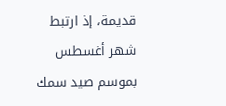قديمة، إذ ارتبط شهر أغسطس بموسم صيد سمك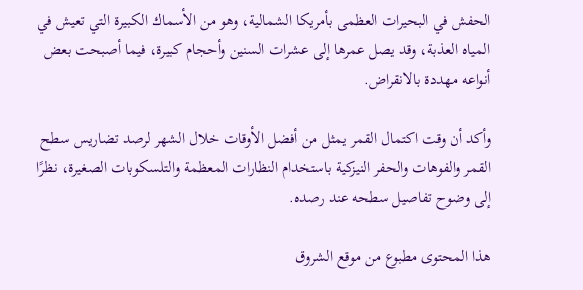الحفش في البحيرات العظمى بأمريكا الشمالية، وهو من الأسماك الكبيرة التي تعيش في المياه العذبة، وقد يصل عمرها إلى عشرات السنين وأحجام كبيرة، فيما أصبحت بعض أنواعه مهددة بالانقراض.

وأكد أن وقت اكتمال القمر يمثل من أفضل الأوقات خلال الشهر لرصد تضاريس سطح القمر والفوهات والحفر النيزكية باستخدام النظارات المعظمة والتلسكوبات الصغيرة، نظرًا إلى وضوح تفاصيل سطحه عند رصده.

هذا المحتوى مطبوع من موقع الشروق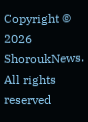Copyright © 2026 ShoroukNews. All rights reserved